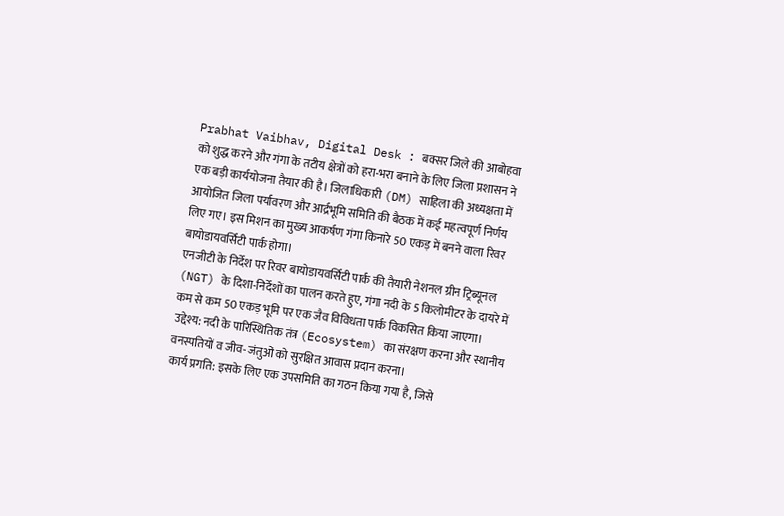Prabhat Vaibhav, Digital Desk : बक्सर जिले की आबोहवा को शुद्ध करने और गंगा के तटीय क्षेत्रों को हरा-भरा बनाने के लिए जिला प्रशासन ने एक बड़ी कार्ययोजना तैयार की है। जिलाधिकारी (DM) साहिला की अध्यक्षता में आयोजित जिला पर्यावरण और आर्द्रभूमि समिति की बैठक में कई महत्वपूर्ण निर्णय लिए गए। इस मिशन का मुख्य आकर्षण गंगा किनारे 50 एकड़ में बनने वाला रिवर बायोडायवर्सिटी पार्क होगा।
एनजीटी के निर्देश पर रिवर बायोडायवर्सिटी पार्क की तैयारी नेशनल ग्रीन ट्रिब्यूनल (NGT) के दिशा-निर्देशों का पालन करते हुए, गंगा नदी के 5 किलोमीटर के दायरे में कम से कम 50 एकड़ भूमि पर एक जैव विविधता पार्क विकसित किया जाएगा।
उद्देश्य: नदी के पारिस्थितिक तंत्र (Ecosystem) का संरक्षण करना और स्थानीय वनस्पतियों व जीव-जंतुओं को सुरक्षित आवास प्रदान करना।
कार्य प्रगति: इसके लिए एक उपसमिति का गठन किया गया है, जिसे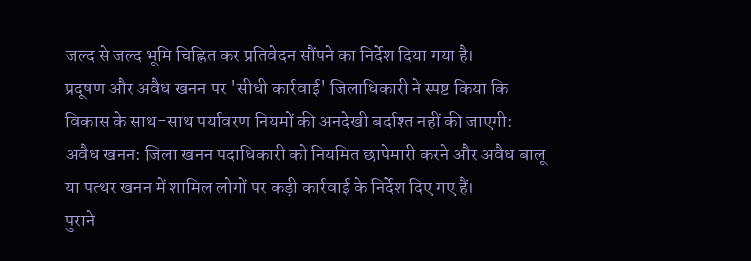जल्द से जल्द भूमि चिह्नित कर प्रतिवेदन सौंपने का निर्देश दिया गया है।
प्रदूषण और अवैध खनन पर 'सीधी कार्रवाई' जिलाधिकारी ने स्पष्ट किया कि विकास के साथ-साथ पर्यावरण नियमों की अनदेखी बर्दाश्त नहीं की जाएगी:
अवैध खनन: जिला खनन पदाधिकारी को नियमित छापेमारी करने और अवैध बालू या पत्थर खनन में शामिल लोगों पर कड़ी कार्रवाई के निर्देश दिए गए हैं।
पुराने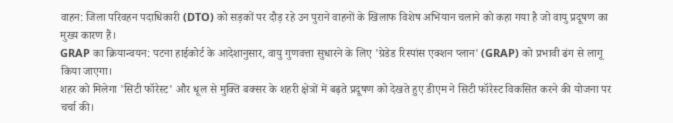वाहन: जिला परिवहन पदाधिकारी (DTO) को सड़कों पर दौड़ रहे उन पुराने वाहनों के खिलाफ विशेष अभियान चलाने को कहा गया है जो वायु प्रदूषण का मुख्य कारण हैं।
GRAP का क्रियान्वयन: पटना हाईकोर्ट के आदेशानुसार, वायु गुणवत्ता सुधारने के लिए 'ग्रेडेड रिस्पांस एक्शन प्लान' (GRAP) को प्रभावी ढंग से लागू किया जाएगा।
शहर को मिलेगा 'सिटी फॉरेस्ट' और धूल से मुक्ति बक्सर के शहरी क्षेत्रों में बढ़ते प्रदूषण को देखते हुए डीएम ने सिटी फॉरेस्ट विकसित करने की योजना पर चर्चा की।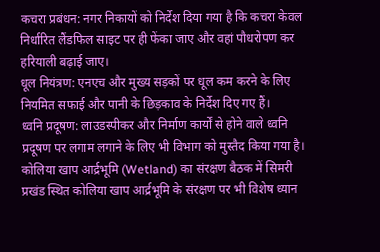कचरा प्रबंधन: नगर निकायों को निर्देश दिया गया है कि कचरा केवल निर्धारित लैंडफिल साइट पर ही फेंका जाए और वहां पौधरोपण कर हरियाली बढ़ाई जाए।
धूल नियंत्रण: एनएच और मुख्य सड़कों पर धूल कम करने के लिए नियमित सफाई और पानी के छिड़काव के निर्देश दिए गए हैं।
ध्वनि प्रदूषण: लाउडस्पीकर और निर्माण कार्यों से होने वाले ध्वनि प्रदूषण पर लगाम लगाने के लिए भी विभाग को मुस्तैद किया गया है।
कोलिया खाप आर्द्रभूमि (Wetland) का संरक्षण बैठक में सिमरी प्रखंड स्थित कोलिया खाप आर्द्रभूमि के संरक्षण पर भी विशेष ध्यान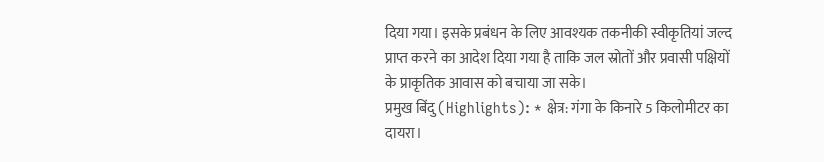दिया गया। इसके प्रबंधन के लिए आवश्यक तकनीकी स्वीकृतियां जल्द प्राप्त करने का आदेश दिया गया है ताकि जल स्रोतों और प्रवासी पक्षियों के प्राकृतिक आवास को बचाया जा सके।
प्रमुख बिंदु (Highlights): * क्षेत्र: गंगा के किनारे 5 किलोमीटर का दायरा।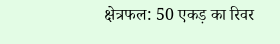क्षेत्रफल: 50 एकड़ का रिवर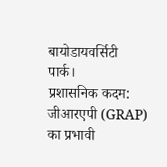बायोडायवर्सिटी पार्क।
प्रशासनिक कदम: जीआरएपी (GRAP) का प्रभावी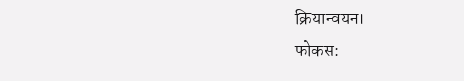क्रियान्वयन।
फोकस: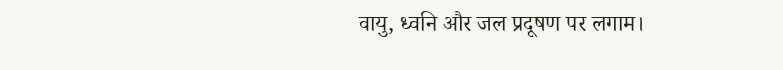वायु, ध्वनि और जल प्रदूषण पर लगाम।